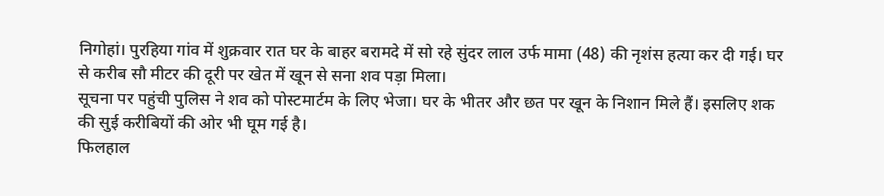निगोहां। पुरहिया गांव में शुक्रवार रात घर के बाहर बरामदे में सो रहे सुंदर लाल उर्फ मामा (48) की नृशंस हत्या कर दी गई। घर से करीब सौ मीटर की दूरी पर खेत में खून से सना शव पड़ा मिला।
सूचना पर पहुंची पुलिस ने शव को पोस्टमार्टम के लिए भेजा। घर के भीतर और छत पर खून के निशान मिले हैं। इसलिए शक की सुई करीबियों की ओर भी घूम गई है।
फिलहाल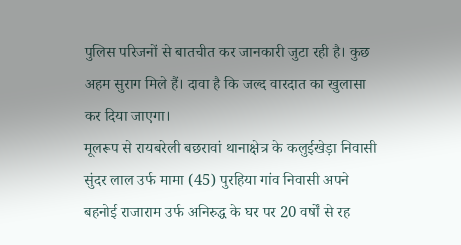पुलिस परिजनों से बातचीत कर जानकारी जुटा रही है। कुछ अहम सुराग मिले हैं। दावा है कि जल्द वारदात का खुलासा कर दिया जाएगा।
मूलरूप से रायबरेली बछरावां थानाक्षेत्र के कलुईखेड़ा निवासी सुंदर लाल उर्फ मामा (45) पुरहिया गांव निवासी अपने बहनोई राजाराम उर्फ अनिरुद्ध के घर पर 20 वर्षों से रह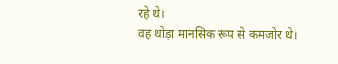रहे थे।
वह थोड़ा मानसिक रूप से कमजोर थे।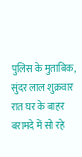पुलिस के मुताबिक, सुंदर लाल शुक्रवार रात घर के बाहर बरामदे में सो रहे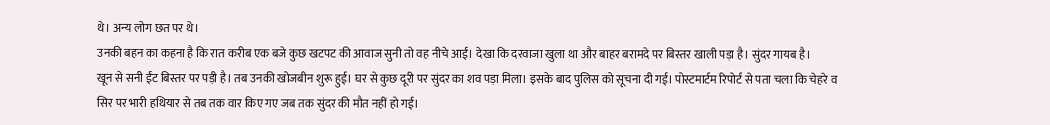थे। अन्य लोग छत पर थे।
उनकी बहन का कहना है कि रात करीब एक बजे कुछ खटपट की आवाज सुनी तो वह नीचे आईं। देखा कि दरवाजा खुला था और बाहर बरामदे पर बिस्तर खाली पड़ा है। सुंदर गायब है।
खून से सनी ईंट बिस्तर पर पड़ी है। तब उनकी खोजबीन शुरू हुई। घर से कुछ दूरी पर सुंदर का शव पड़ा मिला। इसके बाद पुलिस को सूचना दी गई। पोस्टमार्टम रिपोर्ट से पता चला कि चेहरे व सिर पर भारी हथियार से तब तक वार किए गए जब तक सुंदर की मौत नहीं हो गई।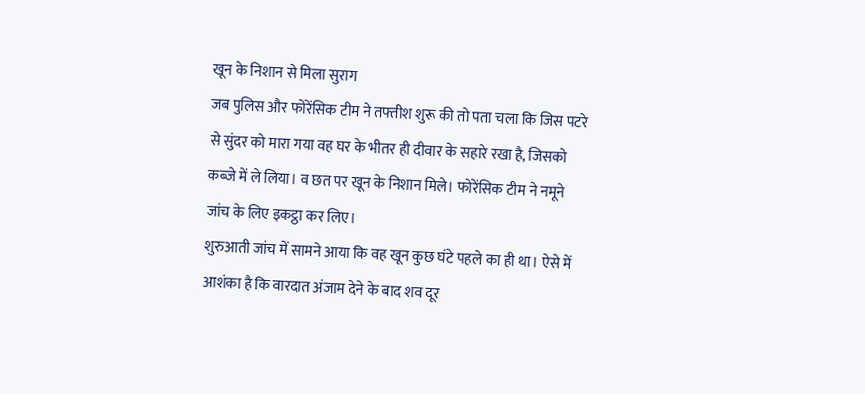खून के निशान से मिला सुराग
जब पुलिस और फोरेंसिक टीम ने तफ्तीश शुरू की तो पता चला कि जिस पटरे से सुंदर को मारा गया वह घर के भीतर ही दीवार के सहारे रखा है, जिसको कब्जे में ले लिया। व छत पर खून के निशान मिले। फोरेंसिक टीम ने नमूने जांच के लिए इकट्ठा कर लिए।
शुरुआती जांच में सामने आया कि वह खून कुछ घंटे पहले का ही था। ऐसे में आशंका है कि वारदात अंजाम देने के बाद शव दूर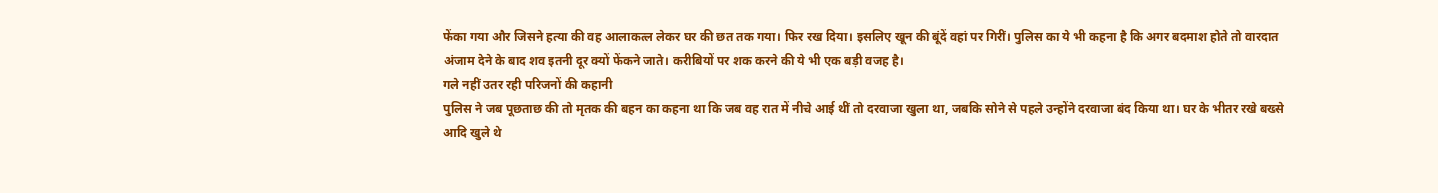फेंका गया और जिसने हत्या की वह आलाकत्ल लेकर घर की छत तक गया। फिर रख दिया। इसलिए खून की बूंदें वहां पर गिरीं। पुलिस का ये भी कहना है कि अगर बदमाश होते तो वारदात अंजाम देने के बाद शव इतनी दूर क्यों फेंकने जाते। करीबियों पर शक करने की ये भी एक बड़ी वजह है।
गले नहीं उतर रही परिजनों की कहानी
पुलिस ने जब पूछताछ की तो मृतक की बहन का कहना था कि जब वह रात में नीचे आई थीं तो दरवाजा खुला था, जबकि सोने से पहले उन्होंने दरवाजा बंद किया था। घर के भीतर रखे बख्से आदि खुले थे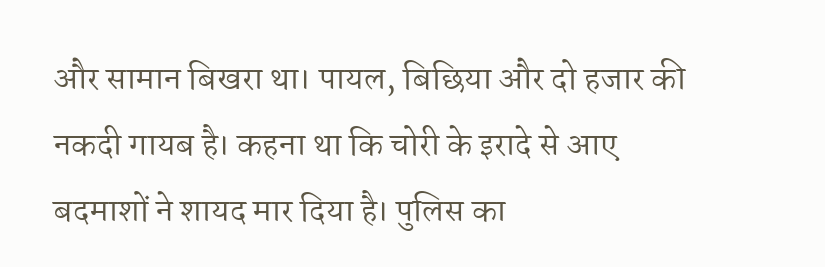और सामान बिखरा था। पायल, बिछिया और दो हजार की नकदी गायब है। कहना था कि चोरी के इरादे से आए बदमाशों ने शायद मार दिया है। पुलिस का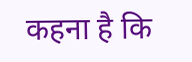कहना है कि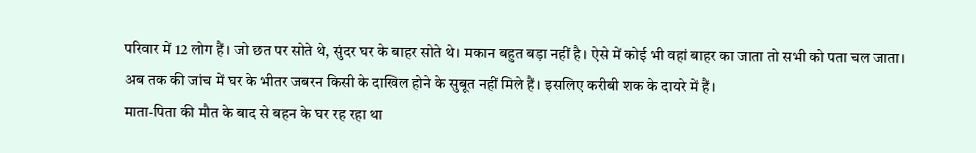परिवार में 12 लोग हैं। जो छत पर सोते थे, सुंदर घर के बाहर सोते थे। मकान बहुत बड़ा नहीं है। ऐसे में कोई भी वहां बाहर का जाता तो सभी को पता चल जाता। अब तक की जांच में घर के भीतर जबरन किसी के दाखिल होने के सुबूत नहीं मिले हैं। इसलिए करीबी शक के दायरे में हैं।
माता-पिता की मौत के बाद से बहन के घर रह रहा था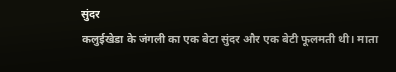सुंदर
कलुईखेडा के जंगली का एक बेटा सुंदर और एक बेटी फूलमती थी। माता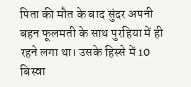पिता की मौत के बाद सुंदर अपनी बहन फूलमती के साथ पुरहिया में ही रहने लगा था। उसके हिस्से में 10 बिस्वा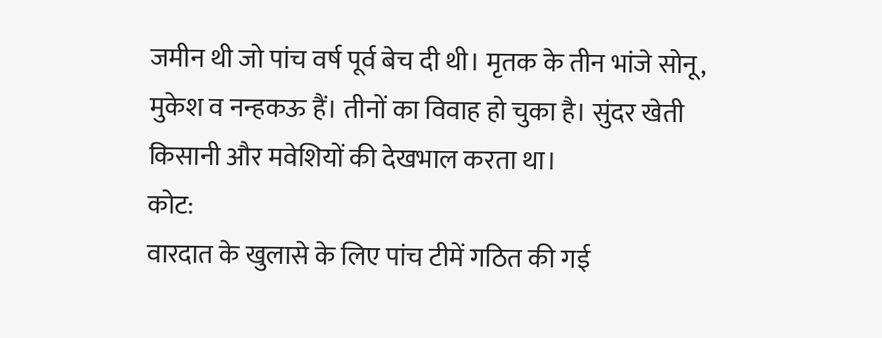जमीन थी जो पांच वर्ष पूर्व बेच दी थी। मृतक के तीन भांजे सोनू, मुकेश व नन्हकऊ हैं। तीनों का विवाह हो चुका है। सुंदर खेती किसानी और मवेशियों की देखभाल करता था।
कोट:
वारदात के खुलासे के लिए पांच टीमें गठित की गई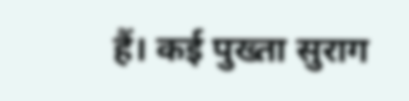हैं। कई पुख्ता सुराग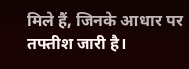मिले हैं, जिनके आधार पर तफ्तीश जारी है।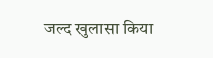जल्द खुलासा किया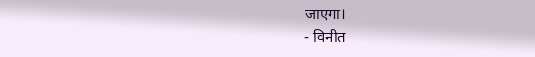जाएगा।
- विनीत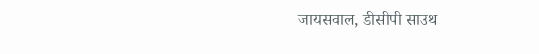जायसवाल, डीसीपी साउथ